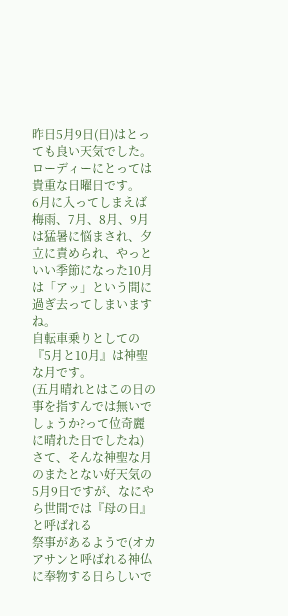昨日5月9日(日)はとっても良い天気でした。
ローディーにとっては貴重な日曜日です。
6月に入ってしまえば梅雨、7月、8月、9月は猛暑に悩まされ、夕立に責められ、やっといい季節になった10月は「アッ」という間に過ぎ去ってしまいますね。
自転車乗りとしての『5月と10月』は神聖な月です。
(五月晴れとはこの日の事を指すんでは無いでしょうか?って位奇麗に晴れた日でしたね)
さて、そんな神聖な月のまたとない好天気の5月9日ですが、なにやら世間では『母の日』と呼ばれる
祭事があるようで(オカアサンと呼ばれる神仏に奉物する日らしいで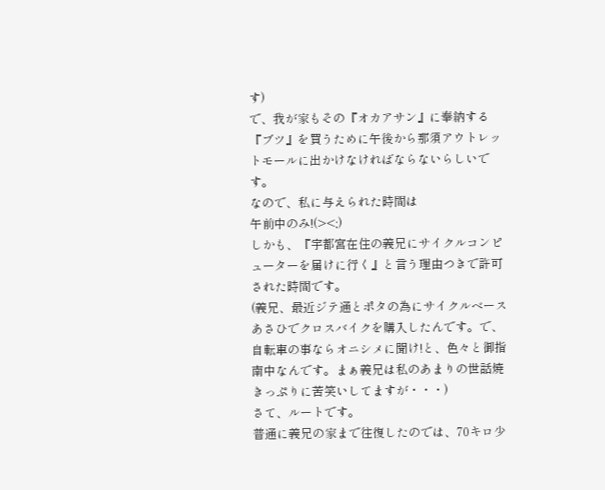す)
で、我が家もその『オカアサン』に奉納する『ブツ』を買うために午後から那須アウトレットモールに出かけなければならないらしいです。
なので、私に与えられた時間は
午前中のみ!(><;)
しかも、『宇都宮在住の義兄にサイクルコンピューターを届けに行く』と言う理由つきで許可された時間です。
(義兄、最近ジテ通とポタの為にサイクルベースあさひでクロスバイクを購入したんです。で、自転車の事ならオニシメに聞け!と、色々と御指南中なんです。まぁ義兄は私のあまりの世話焼きっぷりに苦笑いしてますが・・・)
さて、ルートです。
普通に義兄の家まで往復したのでは、70キロ少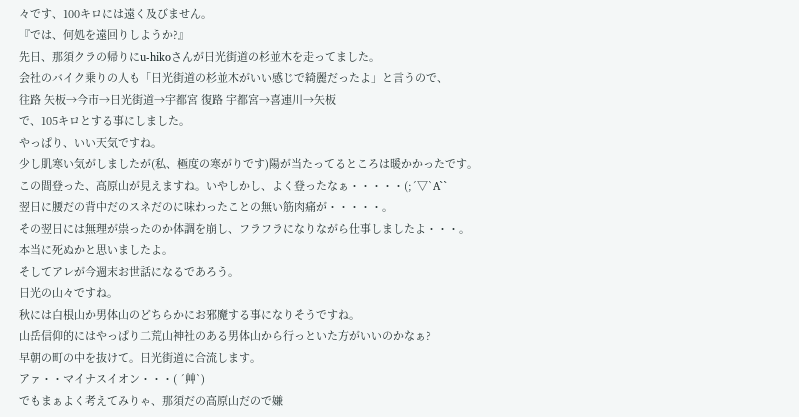々です、100キロには遠く及びません。
『では、何処を遠回りしようか?』
先日、那須クラの帰りにu-hikoさんが日光街道の杉並木を走ってました。
会社のバイク乗りの人も「日光街道の杉並木がいい感じで綺麗だったよ」と言うので、
往路 矢板→今市→日光街道→宇都宮 復路 宇都宮→喜連川→矢板
で、105キロとする事にしました。
やっぱり、いい天気ですね。
少し肌寒い気がしましたが(私、極度の寒がりです)陽が当たってるところは暖かかったです。
この間登った、高原山が見えますね。いやしかし、よく登ったなぁ・・・・・(;´▽`A``
翌日に腰だの背中だのスネだのに味わったことの無い筋肉痛が・・・・・。
その翌日には無理が祟ったのか体調を崩し、フラフラになりながら仕事しましたよ・・・。
本当に死ぬかと思いましたよ。
そしてアレが今週末お世話になるであろう。
日光の山々ですね。
秋には白根山か男体山のどちらかにお邪魔する事になりそうですね。
山岳信仰的にはやっぱり二荒山神社のある男体山から行っといた方がいいのかなぁ?
早朝の町の中を抜けて。日光街道に合流します。
アァ・・マイナスイオン・・・( ´艸`)
でもまぁよく考えてみりゃ、那須だの高原山だので嫌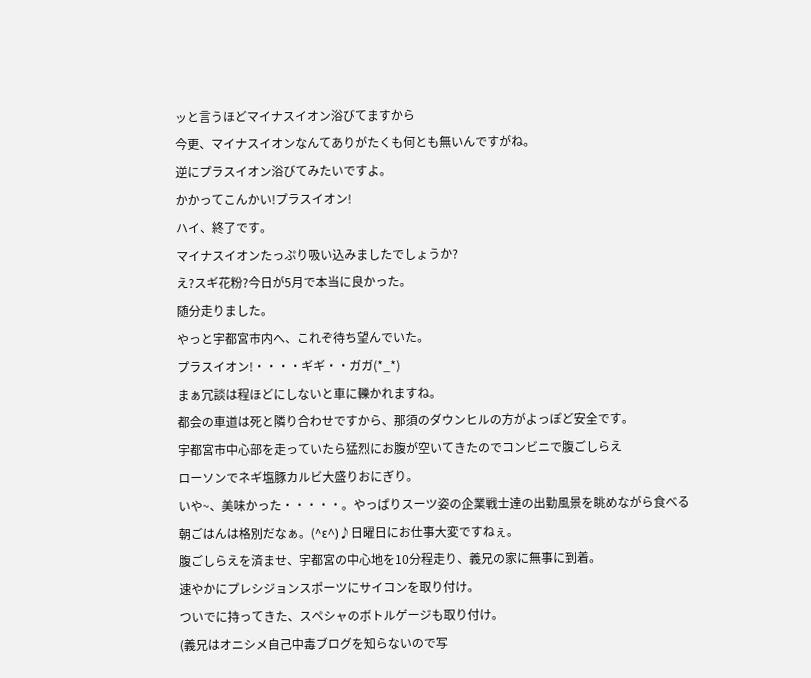ッと言うほどマイナスイオン浴びてますから
今更、マイナスイオンなんてありがたくも何とも無いんですがね。
逆にプラスイオン浴びてみたいですよ。
かかってこんかい!プラスイオン!
ハイ、終了です。
マイナスイオンたっぷり吸い込みましたでしょうか?
え?スギ花粉?今日が5月で本当に良かった。
随分走りました。
やっと宇都宮市内へ、これぞ待ち望んでいた。
プラスイオン!・・・・ギギ・・ガガ(*_*)
まぁ冗談は程ほどにしないと車に轢かれますね。
都会の車道は死と隣り合わせですから、那須のダウンヒルの方がよっぽど安全です。
宇都宮市中心部を走っていたら猛烈にお腹が空いてきたのでコンビニで腹ごしらえ
ローソンでネギ塩豚カルビ大盛りおにぎり。
いや~、美味かった・・・・・。やっぱりスーツ姿の企業戦士達の出勤風景を眺めながら食べる
朝ごはんは格別だなぁ。(^ε^)♪日曜日にお仕事大変ですねぇ。
腹ごしらえを済ませ、宇都宮の中心地を10分程走り、義兄の家に無事に到着。
速やかにプレシジョンスポーツにサイコンを取り付け。
ついでに持ってきた、スペシャのボトルゲージも取り付け。
(義兄はオニシメ自己中毒ブログを知らないので写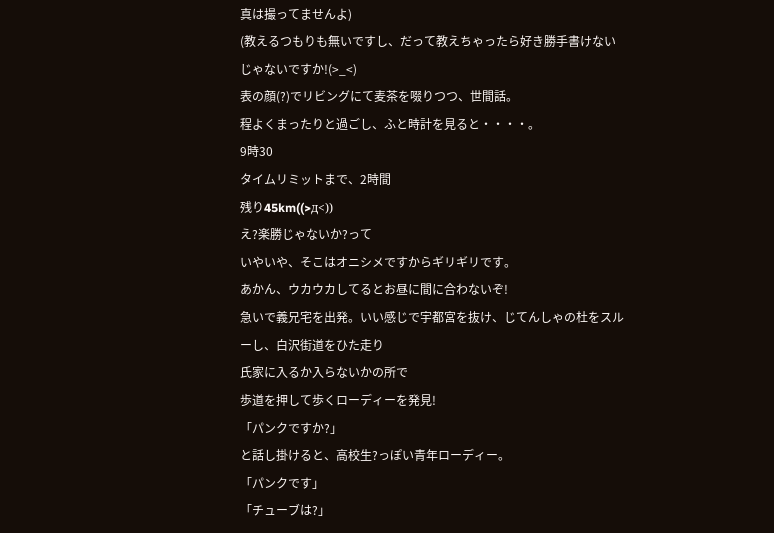真は撮ってませんよ)
(教えるつもりも無いですし、だって教えちゃったら好き勝手書けないじゃないですか!(>_<)
表の顔(?)でリビングにて麦茶を啜りつつ、世間話。
程よくまったりと過ごし、ふと時計を見ると・・・・。
9時30
タイムリミットまで、2時間
残り45km((>д<))
え?楽勝じゃないか?って
いやいや、そこはオニシメですからギリギリです。
あかん、ウカウカしてるとお昼に間に合わないぞ!
急いで義兄宅を出発。いい感じで宇都宮を抜け、じてんしゃの杜をスルーし、白沢街道をひた走り
氏家に入るか入らないかの所で
歩道を押して歩くローディーを発見!
「パンクですか?」
と話し掛けると、高校生?っぽい青年ローディー。
「パンクです」
「チューブは?」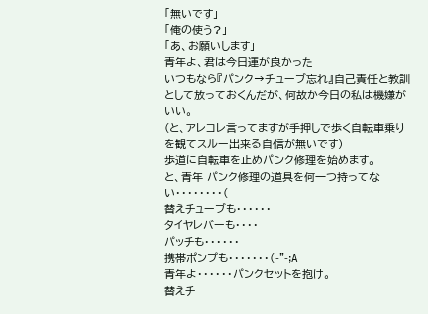「無いです」
「俺の使う?」
「あ、お願いします」
青年よ、君は今日運が良かった
いつもなら『パンク→チューブ忘れ』自己責任と教訓として放っておくんだが、何故か今日の私は機嫌がいい。
(と、アレコレ言ってますが手押しで歩く自転車乗りを観てスルー出来る自信が無いです)
歩道に自転車を止めパンク修理を始めます。
と、青年 パンク修理の道具を何一つ持ってない・・・・・・・・(
替えチューブも・・・・・・
タイヤレバーも・・・・
パッチも・・・・・・
携帯ポンプも・・・・・・・(-"-;A
青年よ・・・・・・パンクセットを抱け。
替えチ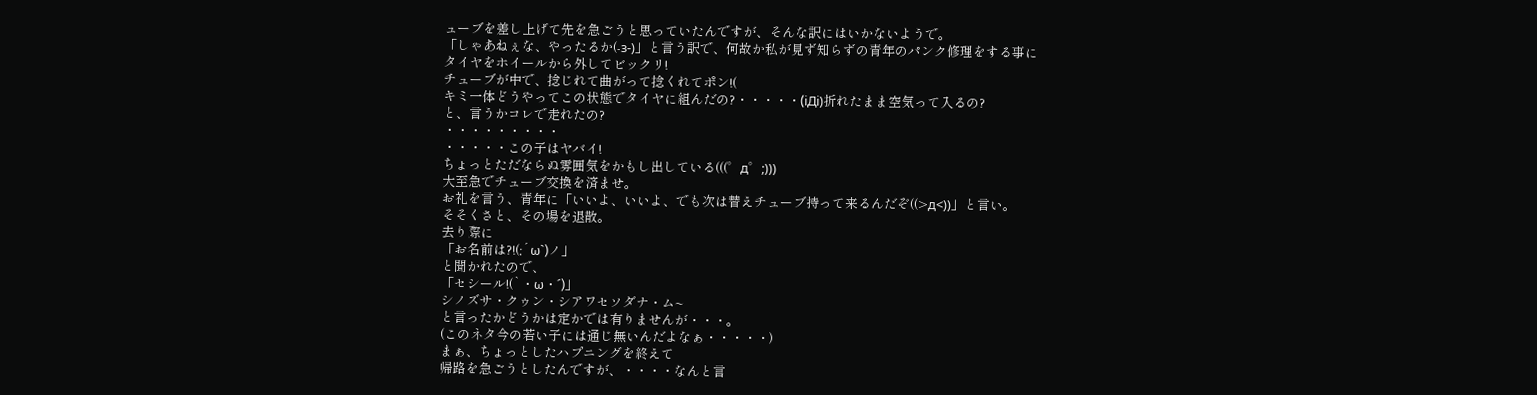ューブを差し上げて先を急ごうと思っていたんですが、そんな訳にはいかないようで。
「しゃあねぇな、やったるか(-з-)」と言う訳で、何故か私が見ず知らずの青年のパンク修理をする事に
タイヤをホイールから外してビックリ!
チューブが中で、捻じれて曲がって捻くれてポン!(
キミ一体どうやってこの状態でタイヤに組んだの?・・・・・(iДi)折れたまま空気って入るの?
と、言うかコレで走れたの?
・・・・・・・・・
・・・・・この子はヤバイ!
ちょっとただならぬ雰囲気をかもし出している(((゜д゜;)))
大至急でチューブ交換を済ませ。
お礼を言う、青年に「いいよ、いいよ、でも次は替えチューブ持って来るんだぞ((>д<))」と言い。
そそくさと、その場を退散。
去り際に
「お名前は?!(;´ω`)ノ」
と聞かれたので、
「セシール!(`・ω・´)」
シノズサ・クゥン・シアワセソダナ・ム~
と言ったかどうかは定かでは有りませんが・・・。
(このネタ今の若い子には通じ無いんだよなぁ・・・・・)
まぁ、ちょっとしたハプニングを終えて
帰路を急ごうとしたんですが、・・・・なんと言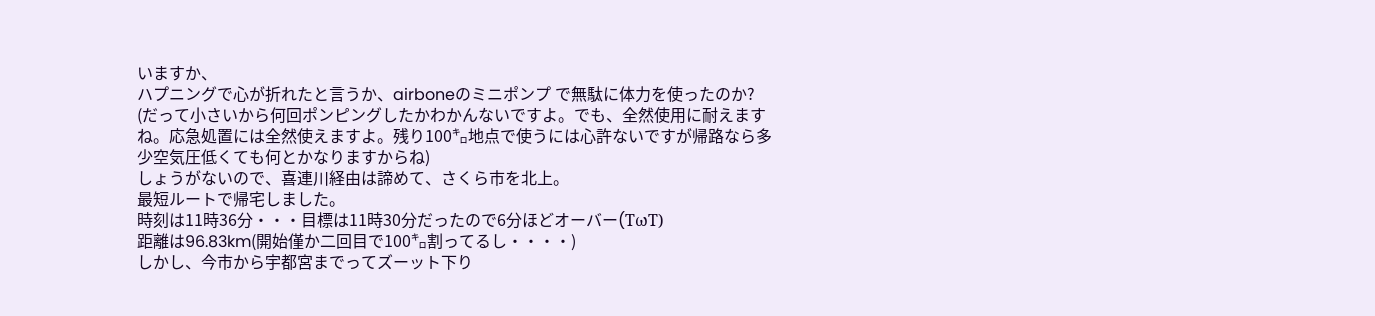いますか、
ハプニングで心が折れたと言うか、airboneのミニポンプ で無駄に体力を使ったのか?
(だって小さいから何回ポンピングしたかわかんないですよ。でも、全然使用に耐えますね。応急処置には全然使えますよ。残り100㌔地点で使うには心許ないですが帰路なら多少空気圧低くても何とかなりますからね)
しょうがないので、喜連川経由は諦めて、さくら市を北上。
最短ルートで帰宅しました。
時刻は11時36分・・・目標は11時30分だったので6分ほどオーバー(TωT)
距離は96.83km(開始僅か二回目で100㌔割ってるし・・・・)
しかし、今市から宇都宮までってズーット下り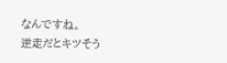なんですね。
逆走だとキツそう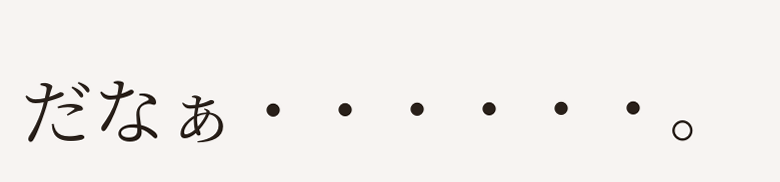だなぁ・・・・・・。